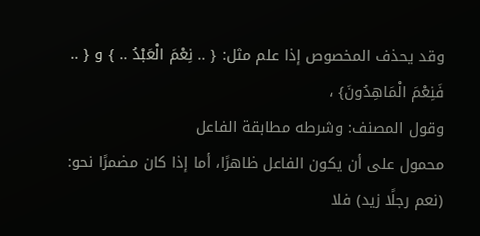وقد يحذف المخصوص إذا علم مثل: { .. نِعْمَ الْعَبْدُ .. } و { .. فَنِعْمَ الْمَاهِدُونَ} ،
وقول المصنف: وشرطه مطابقة الفاعل
محمول على أن يكون الفاعل ظاهرًا، أما إذا كان مضمرًا نحو: (نعم رجلًا زيد) فلا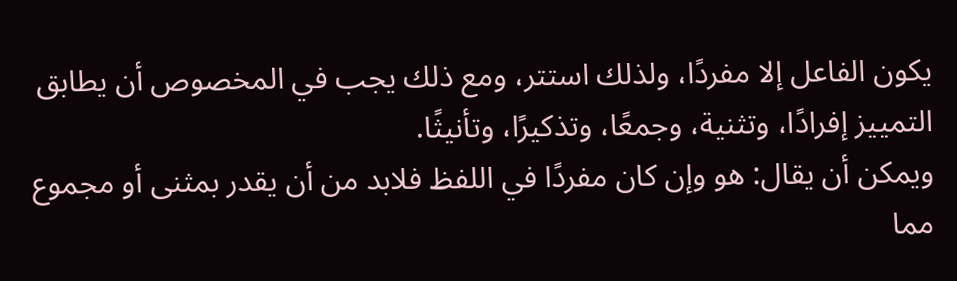يكون الفاعل إلا مفردًا، ولذلك استتر، ومع ذلك يجب في المخصوص أن يطابق التمييز إفرادًا، وتثنية، وجمعًا، وتذكيرًا، وتأنيثًا.
ويمكن أن يقال: هو وإن كان مفردًا في اللفظ فلابد من أن يقدر بمثنى أو مجموع مما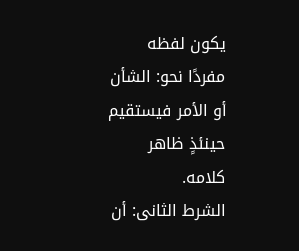يكون لفظه مفردًا نحو: الشأن أو الأمر فيستقيم حينئذٍ ظاهر كلامه.
الشرط الثانى: أن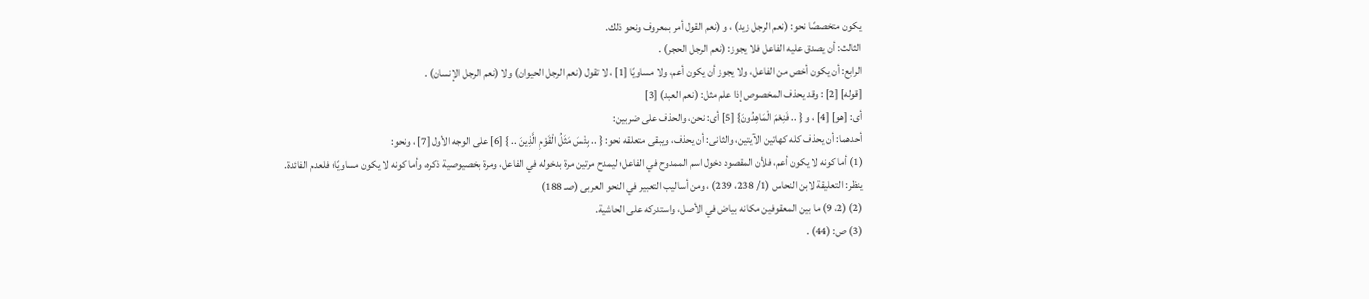يكون متخصصًا نحو: (نعم الرجل زيد) ، و (نعم القول أمر بمعروف ونحو ذلك.
الثالث: أن يصدق عليه الفاعل فلا يجوز: (نعم الرجل الحجر) .
الرابع: أن يكون أخص من الفاعل، ولا يجوز أن يكون أعم، ولا مساويًا [1] ، لا تقول (نعم الرجل الحيوان) ولا (نعم الرجل الإنسان) .
[قوله] [2] : وقد يحذف المخصوص إذا علم مثل: (نعم العبد) [3]
أى: [هو] [4] ، و { .. فَنِعْمَ الْمَاهِدُونَ} [5] أى: نحن، والحذف على ضربين:
أحدهما: أن يحذف كله كهاتين الآيتين، والثانى: أن يحذف، ويبقى متعلقه نحو: { .. بِئْسَ مَثَلُ الْقَوْمِ الَّذِينَ .. } [6] على الوجه الأول [7] ، ونحو:
(1) أما كونه لا يكون أعم، فلأن المقصود دخول اسم الممدوح في الفاعل؛ ليمدح مرتين مرة بدخوله في الفاعل، ومرة بخصيوصية ذكره، وأما كونه لا يكون مساويًا؛ فلعدم الفائدة.
ينظر: التعليقة لابن النحاس (1/ 238، 239) ، ومن أساليب التعبير في النحو العربى (صـ 188)
(2) (2، 9) ما بين المعقوفين مكانه بياض في الأصل، واستدركه على الحاشية.
(3) ص: (44) .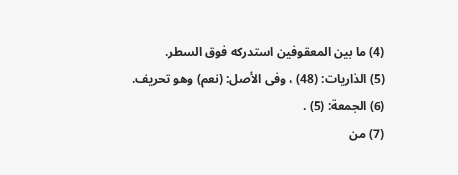(4) ما بين المعقوفين استدركه فوق السطر.
(5) الذاريات: (48) ، وفى الأصل: (نعم) وهو تحريف.
(6) الجمعة: (5) .
(7) من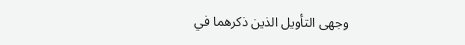وجهى التأويل الذين ذكرهما في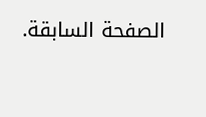الصفحة السابقة.